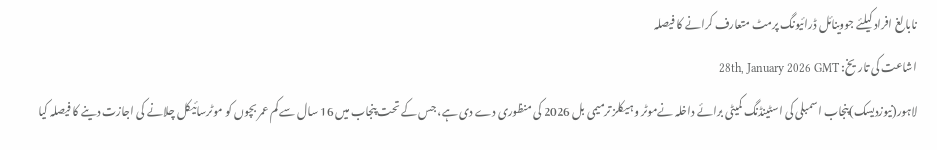نابالغ افراد کیلئے جووینائل ڈرائیونگ پرمٹ متعارف کرانے کا فیصلہ
اشاعت کی تاریخ: 28th, January 2026 GMT
لاہور(نیوزدیسک)پنجاب اسمبلی کی اسٹینڈنگ کمیٹی برائے داخلہ نےموٹر وہیکلز ترمیمی بل 2026 کی منظوری دے دی ہے، جس کے تحت پنجاب میں 16 سال سے کم عمر بچوں کو موٹرسائیکل چلانے کی اجازت دینے کا فیصلہ کیا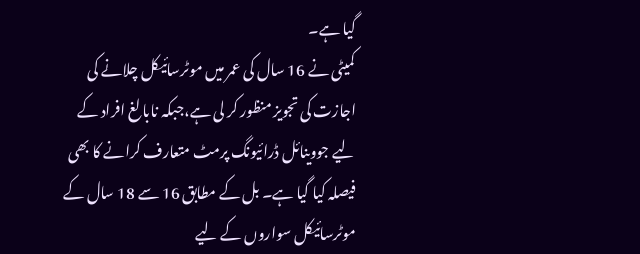گیا ہے۔
کمیٹی نے 16 سال کی عمر میں موٹرسائیکل چلانے کی اجازت کی تجویز منظور کر لی ہے،جبکہ نابالغ افراد کے لیے جووینائل ڈرائیونگ پرمٹ متعارف کرانے کا بھی فیصلہ کیا گیا ہے۔ بل کے مطابق 16 سے 18 سال کے موٹرسائیکل سواروں کے لیے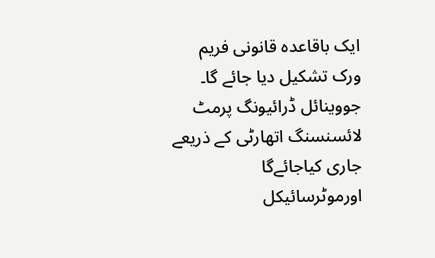ایک باقاعدہ قانونی فریم ورک تشکیل دیا جائے گا۔
جووینائل ڈرائیونگ پرمٹ لائسنسنگ اتھارٹی کے ذریعے جاری کیاجائےگا اورموٹرسائیکل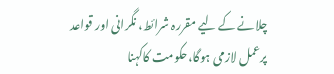چلانے کے لیے مقررہ شرائط، نگرانی اور قواعد پرعمل لازمی ہوگا،حکومت کاکہنا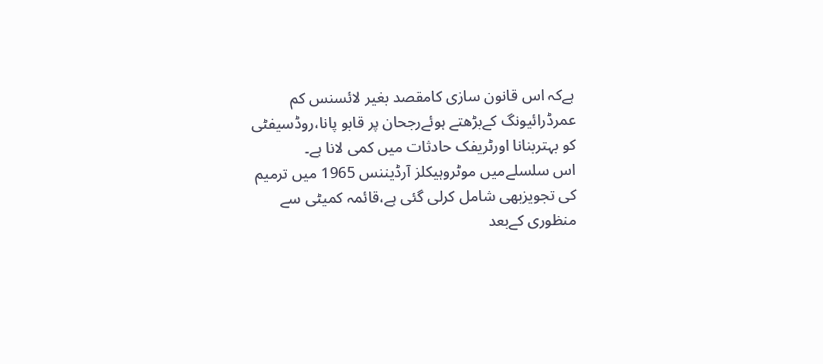ہےکہ اس قانون سازی کامقصد بغیر لائسنس کم عمرڈرائیونگ کےبڑھتے ہوئےرجحان پر قابو پانا،روڈسیفٹی کو بہتربنانا اورٹریفک حادثات میں کمی لانا ہے۔
اس سلسلےمیں موٹروہیکلز آرڈیننس 1965 میں ترمیم کی تجویزبھی شامل کرلی گئی ہے،قائمہ کمیٹی سے منظوری کےبعد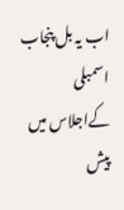اب یہ بل پنجاب اسمبلی کےاجلاس میں پیش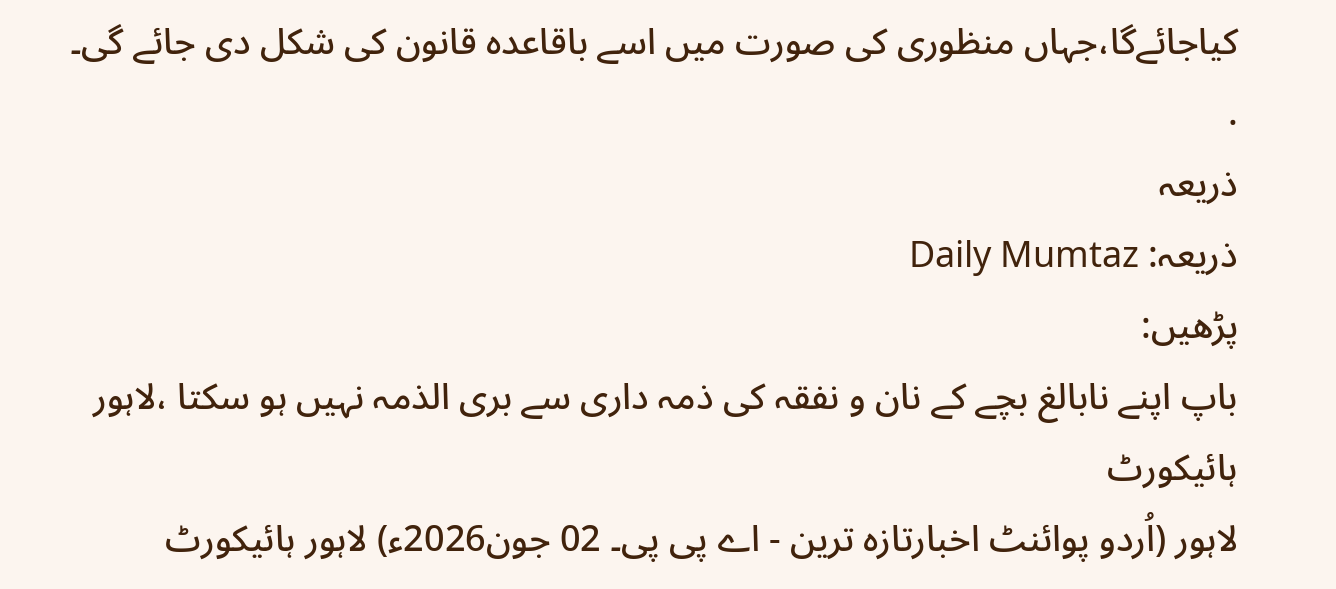کیاجائےگا،جہاں منظوری کی صورت میں اسے باقاعدہ قانون کی شکل دی جائے گی۔
.
ذریعہ
ذریعہ: Daily Mumtaz
پڑھیں:
باپ اپنے نابالغ بچے کے نان و نفقہ کی ذمہ داری سے بری الذمہ نہیں ہو سکتا ،لاہور ہائیکورٹ
لاہور (اُردو پوائنٹ اخبارتازہ ترین - اے پی پی۔ 02 جون2026ء) لاہور ہائیکورٹ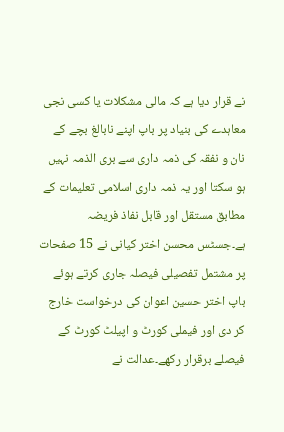نے قرار دیا ہے کہ مالی مشکلات یا کسی نجی معاہدے کی بنیاد پر باپ اپنے نابالغ بچے کے نان و نفقہ کی ذمہ داری سے بری الذمہ نہیں ہو سکتا اور یہ ذمہ داری اسلامی تعلیمات کے مطابق مستقل اور قابل نفاذ فریضہ ہے۔جسٹس محسن اختر کیانی نے 15 صفحات پر مشتمل تفصیلی فیصلہ جاری کرتے ہوئے باپ اختر حسین اعوان کی درخواست خارج کر دی اور فیملی کورٹ و اپیلٹ کورٹ کے فیصلے برقرار رکھے۔عدالت نے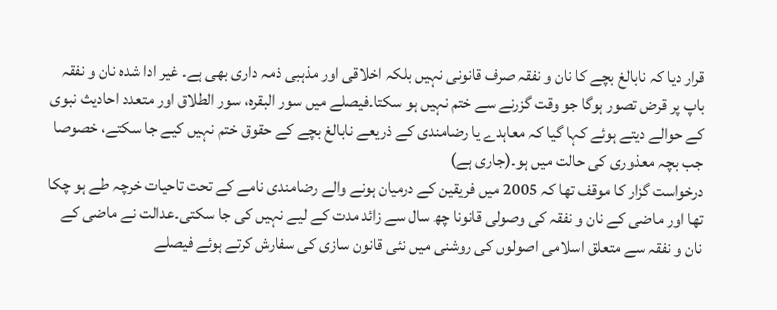قرار دیا کہ نابالغ بچے کا نان و نفقہ صرف قانونی نہیں بلکہ اخلاقی اور مذہبی ذمہ داری بھی ہے۔ غیر ادا شدہ نان و نفقہ باپ پر قرض تصور ہوگا جو وقت گزرنے سے ختم نہیں ہو سکتا۔فیصلے میں سور البقرہ، سور الطلاق اور متعدد احادیث نبوی کے حوالے دیتے ہوئے کہا گیا کہ معاہدے یا رضامندی کے ذریعے نابالغ بچے کے حقوق ختم نہیں کیے جا سکتے، خصوصا جب بچہ معذوری کی حالت میں ہو۔(جاری ہے)
درخواست گزار کا موقف تھا کہ 2005 میں فریقین کے درمیان ہونے والے رضامندی نامے کے تحت تاحیات خرچہ طے ہو چکا تھا اور ماضی کے نان و نفقہ کی وصولی قانونا چھ سال سے زائد مدت کے لیے نہیں کی جا سکتی۔عدالت نے ماضی کے نان و نفقہ سے متعلق اسلامی اصولوں کی روشنی میں نئی قانون سازی کی سفارش کرتے ہوئے فیصلے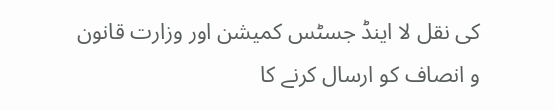کی نقل لا اینڈ جسٹس کمیشن اور وزارت قانون و انصاف کو ارسال کرنے کا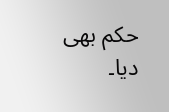حکم بھی دیا۔